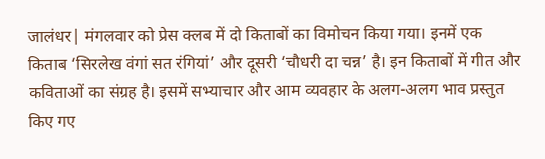जालंधर| मंगलवार को प्रेस क्लब में दो किताबों का विमोचन किया गया। इनमें एक किताब ‘सिरलेख वंगां सत रंगियां’ और दूसरी ‘चौधरी दा चन्न’ है। इन किताबों में गीत और कविताओं का संग्रह है। इसमें सभ्याचार और आम व्यवहार के अलग-अलग भाव प्रस्तुत किए गए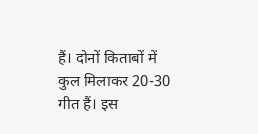हैं। दोनों किताबों में कुल मिलाकर 20-30 गीत हैं। इस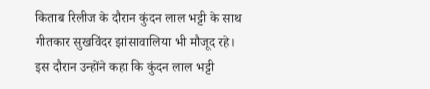किताब रिलीज के दौरान कुंदन लाल भट्टी के साथ गीतकार सुखविंदर झांसावालिया भी मौजूद रहे। इस दौरान उन्होंने कहा कि कुंदन लाल भट्टी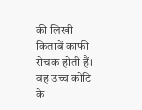की लिखी किताबें काफी रोचक होती हैं। वह उच्च कोटि के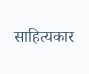साहित्यकार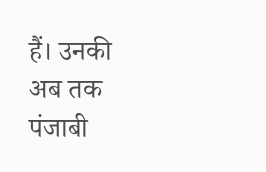हैं। उनकी अब तक पंजाबी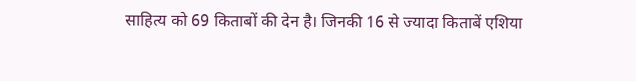साहित्य को 69 किताबों की देन है। जिनकी 16 से ज्यादा किताबें एशिया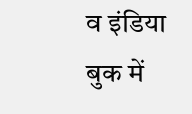व इंडिया बुक में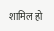शामिल हो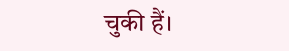चुकी हैं।